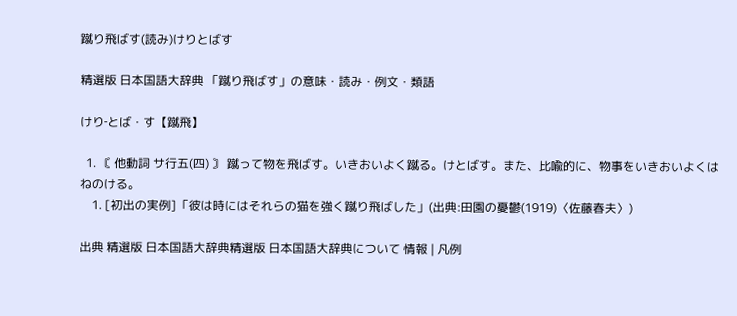蹴り飛ばす(読み)けりとばす

精選版 日本国語大辞典 「蹴り飛ばす」の意味・読み・例文・類語

けり‐とば・す【蹴飛】

  1. 〘 他動詞 サ行五(四) 〙 蹴って物を飛ばす。いきおいよく蹴る。けとばす。また、比喩的に、物事をいきおいよくはねのける。
    1. [初出の実例]「彼は時にはそれらの猫を強く蹴り飛ばした」(出典:田園の憂鬱(1919)〈佐藤春夫〉)

出典 精選版 日本国語大辞典精選版 日本国語大辞典について 情報 | 凡例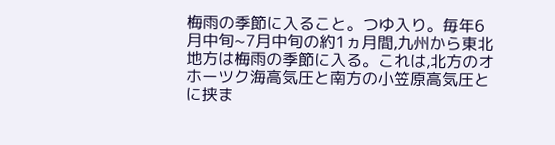梅雨の季節に入ること。つゆ入り。毎年6月中旬~7月中旬の約1ヵ月間,九州から東北地方は梅雨の季節に入る。これは,北方のオホーツク海高気圧と南方の小笠原高気圧とに挟ま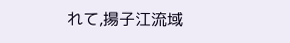れて,揚子江流域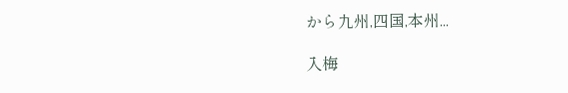から九州,四国,本州...

入梅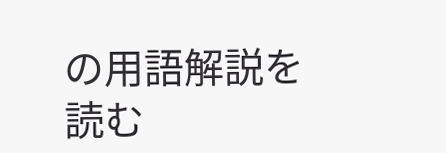の用語解説を読む